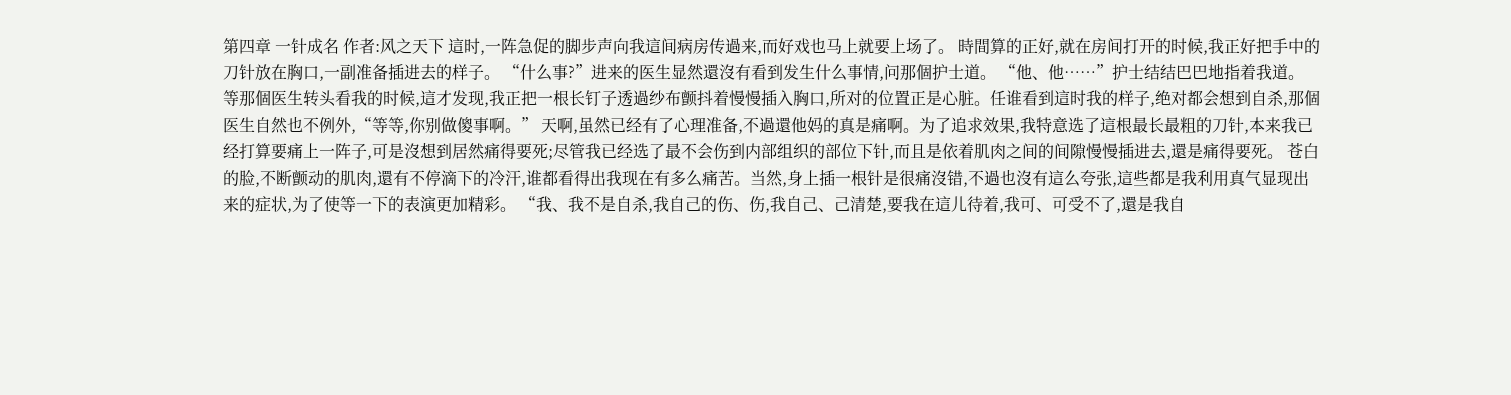第四章 一针成名 作者:风之天下 這时,一阵急促的脚步声向我這间病房传過来,而好戏也马上就要上场了。 時間算的正好,就在房间打开的时候,我正好把手中的刀针放在胸口,一副准备插进去的样子。 “什么事?”进来的医生显然還沒有看到发生什么事情,问那個护士道。 “他、他……”护士结结巴巴地指着我道。 等那個医生转头看我的时候,這才发现,我正把一根长钉子透過纱布颤抖着慢慢插入胸口,所对的位置正是心脏。任谁看到這时我的样子,绝对都会想到自杀,那個医生自然也不例外,“等等,你别做傻事啊。” 天啊,虽然已经有了心理准备,不過還他妈的真是痛啊。为了追求效果,我特意选了這根最长最粗的刀针,本来我已经打算要痛上一阵子,可是沒想到居然痛得要死;尽管我已经选了最不会伤到内部组织的部位下针,而且是依着肌肉之间的间隙慢慢插进去,還是痛得要死。 苍白的脸,不断颤动的肌肉,還有不停滴下的冷汗,谁都看得出我现在有多么痛苦。当然,身上插一根针是很痛沒错,不過也沒有這么夸张,這些都是我利用真气显现出来的症状,为了使等一下的表演更加精彩。 “我、我不是自杀,我自己的伤、伤,我自己、己清楚,要我在這儿待着,我可、可受不了,還是我自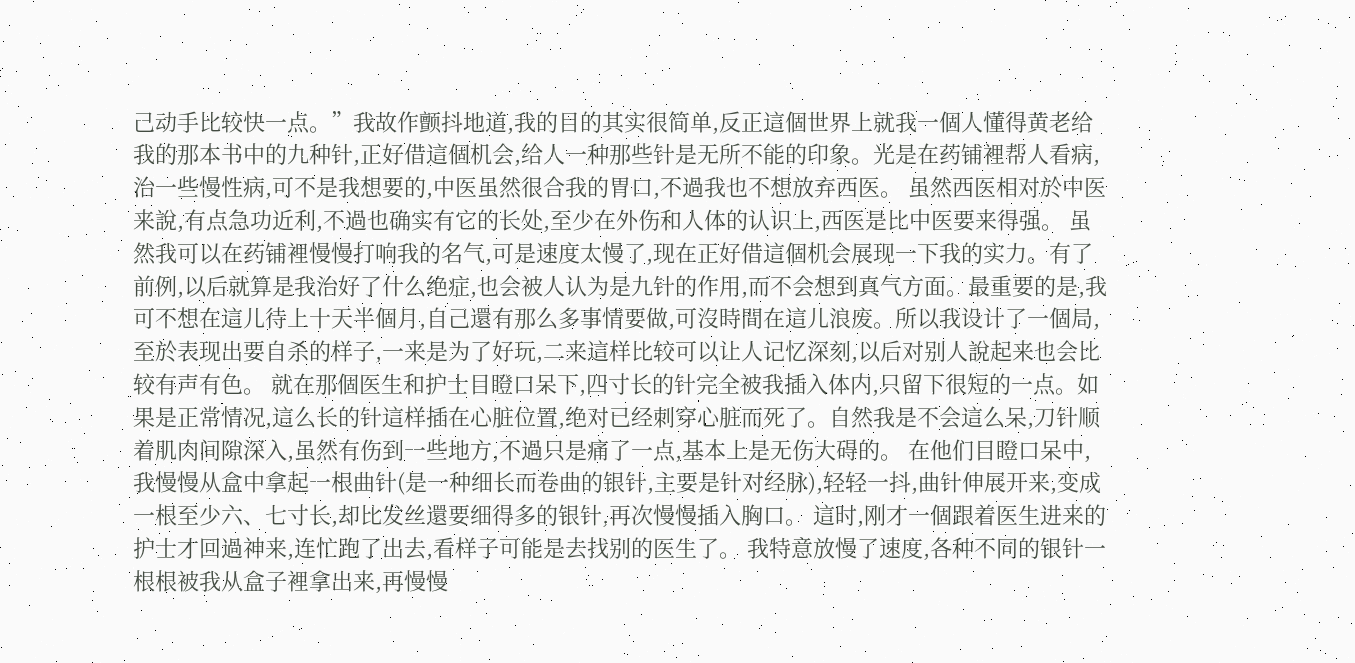己动手比较快一点。”我故作颤抖地道,我的目的其实很简单,反正這個世界上就我一個人懂得黄老给我的那本书中的九种针,正好借這個机会,给人一种那些针是无所不能的印象。光是在药铺裡帮人看病,治一些慢性病,可不是我想要的,中医虽然很合我的胃口,不過我也不想放弃西医。 虽然西医相对於中医来說,有点急功近利,不過也确实有它的长处,至少在外伤和人体的认识上,西医是比中医要来得强。 虽然我可以在药铺裡慢慢打响我的名气,可是速度太慢了,现在正好借這個机会展现一下我的实力。有了前例,以后就算是我治好了什么绝症,也会被人认为是九针的作用,而不会想到真气方面。最重要的是,我可不想在這儿待上十天半個月,自己還有那么多事情要做,可沒時間在這儿浪废。所以我设计了一個局,至於表现出要自杀的样子,一来是为了好玩,二来這样比较可以让人记忆深刻,以后对别人說起来也会比较有声有色。 就在那個医生和护士目瞪口呆下,四寸长的针完全被我插入体内,只留下很短的一点。如果是正常情况,這么长的针這样插在心脏位置,绝对已经刺穿心脏而死了。自然我是不会這么呆,刀针顺着肌肉间隙深入,虽然有伤到一些地方,不過只是痛了一点,基本上是无伤大碍的。 在他们目瞪口呆中,我慢慢从盒中拿起一根曲针(是一种细长而卷曲的银针,主要是针对经脉),轻轻一抖,曲针伸展开来,变成一根至少六、七寸长,却比发丝還要细得多的银针,再次慢慢插入胸口。 這时,刚才一個跟着医生进来的护士才回過神来,连忙跑了出去,看样子可能是去找别的医生了。 我特意放慢了速度,各种不同的银针一根根被我从盒子裡拿出来,再慢慢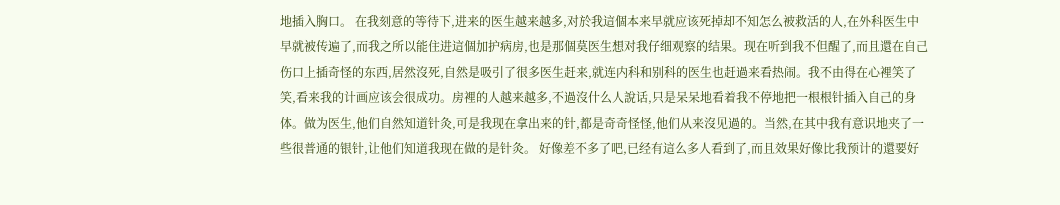地插入胸口。 在我刻意的等待下,进来的医生越来越多,对於我這個本来早就应该死掉却不知怎么被救活的人,在外科医生中早就被传遍了,而我之所以能住进這個加护病房,也是那個莫医生想对我仔细观察的结果。现在听到我不但醒了,而且還在自己伤口上插奇怪的东西,居然沒死,自然是吸引了很多医生赶来,就连内科和别科的医生也赶過来看热闹。我不由得在心裡笑了笑,看来我的计画应该会很成功。房裡的人越来越多,不過沒什么人說话,只是呆呆地看着我不停地把一根根针插入自己的身体。做为医生,他们自然知道针灸,可是我现在拿出来的针,都是奇奇怪怪,他们从来沒见過的。当然,在其中我有意识地夹了一些很普通的银针,让他们知道我现在做的是针灸。 好像差不多了吧,已经有這么多人看到了,而且效果好像比我预计的還要好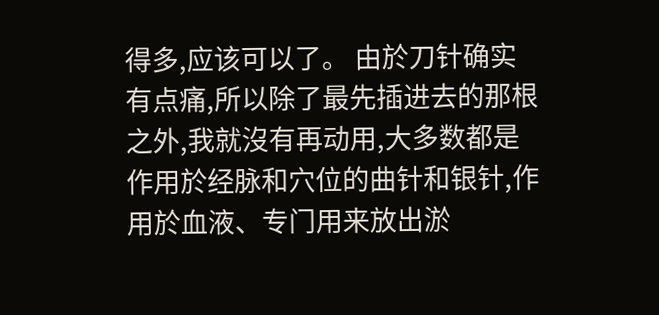得多,应该可以了。 由於刀针确实有点痛,所以除了最先插进去的那根之外,我就沒有再动用,大多数都是作用於经脉和穴位的曲针和银针,作用於血液、专门用来放出淤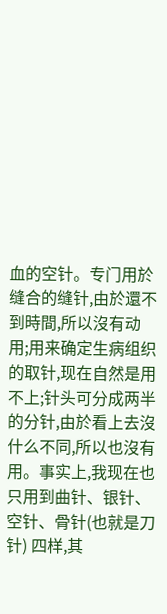血的空针。专门用於缝合的缝针,由於還不到時間,所以沒有动用;用来确定生病组织的取针,现在自然是用不上;针头可分成两半的分针,由於看上去沒什么不同,所以也沒有用。事实上,我现在也只用到曲针、银针、空针、骨针(也就是刀针) 四样,其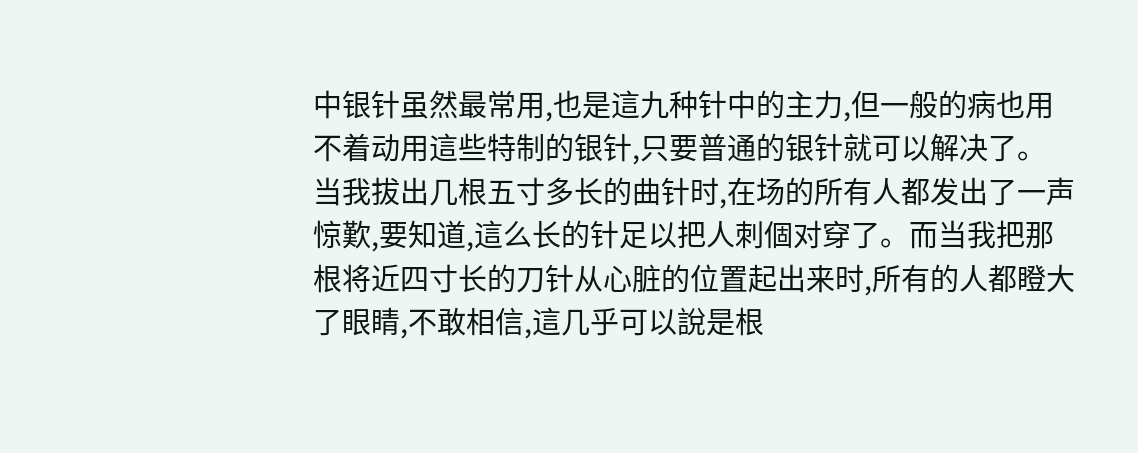中银针虽然最常用,也是這九种针中的主力,但一般的病也用不着动用這些特制的银针,只要普通的银针就可以解决了。 当我拔出几根五寸多长的曲针时,在场的所有人都发出了一声惊歎,要知道,這么长的针足以把人刺個对穿了。而当我把那根将近四寸长的刀针从心脏的位置起出来时,所有的人都瞪大了眼睛,不敢相信,這几乎可以說是根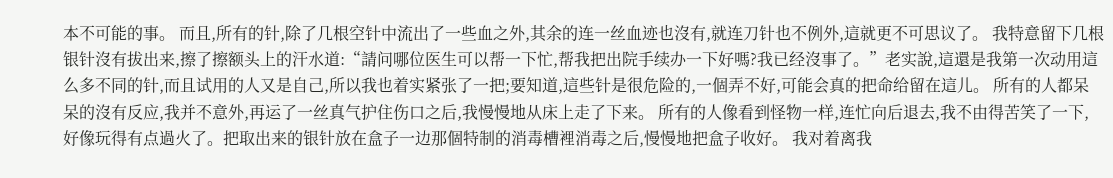本不可能的事。 而且,所有的针,除了几根空针中流出了一些血之外,其余的连一丝血迹也沒有,就连刀针也不例外,這就更不可思议了。 我特意留下几根银针沒有拔出来,擦了擦额头上的汗水道:“請问哪位医生可以帮一下忙,帮我把出院手续办一下好嗎?我已经沒事了。”老实說,這還是我第一次动用這么多不同的针,而且试用的人又是自己,所以我也着实紧张了一把;要知道,這些针是很危险的,一個弄不好,可能会真的把命给留在這儿。 所有的人都呆呆的沒有反应,我并不意外,再运了一丝真气护住伤口之后,我慢慢地从床上走了下来。 所有的人像看到怪物一样,连忙向后退去,我不由得苦笑了一下,好像玩得有点過火了。把取出来的银针放在盒子一边那個特制的消毒槽裡消毒之后,慢慢地把盒子收好。 我对着离我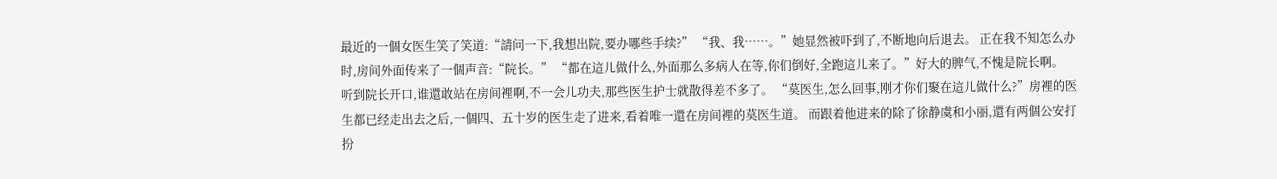最近的一個女医生笑了笑道:“請问一下,我想出院,要办哪些手续?” “我、我……。”她显然被吓到了,不断地向后退去。 正在我不知怎么办时,房间外面传来了一個声音:“院长。” “都在這儿做什么,外面那么多病人在等,你们倒好,全跑這儿来了。”好大的脾气,不愧是院长啊。 听到院长开口,谁還敢站在房间裡啊,不一会儿功夫,那些医生护士就散得差不多了。 “莫医生,怎么回事,刚才你们聚在這儿做什么?”房裡的医生都已经走出去之后,一個四、五十岁的医生走了进来,看着唯一還在房间裡的莫医生道。 而跟着他进来的除了徐静虞和小丽,還有两個公安打扮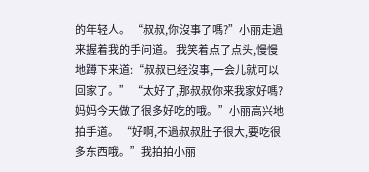的年轻人。 “叔叔,你沒事了嗎?”小丽走過来握着我的手问道。 我笑着点了点头,慢慢地蹲下来道:“叔叔已经沒事,一会儿就可以回家了。” “太好了,那叔叔你来我家好嗎?妈妈今天做了很多好吃的哦。”小丽高兴地拍手道。 “好啊,不過叔叔肚子很大,要吃很多东西哦。”我拍拍小丽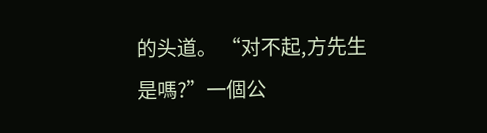的头道。 “对不起,方先生是嗎?”一個公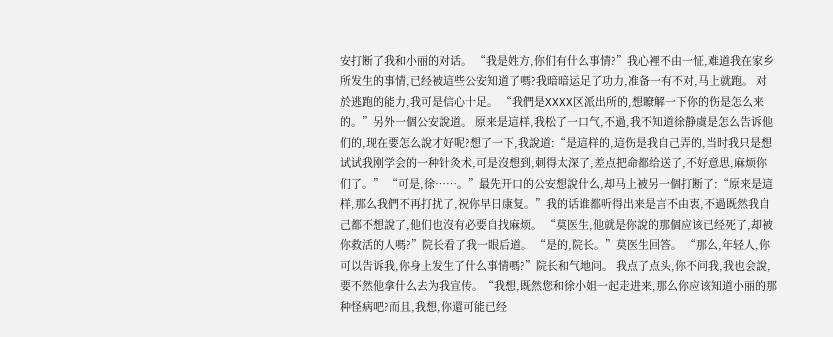安打断了我和小丽的对话。 “我是姓方,你们有什么事情?”我心裡不由一怔,难道我在家乡所发生的事情,已经被這些公安知道了嗎?我暗暗运足了功力,准备一有不对,马上就跑。 对於逃跑的能力,我可是信心十足。 “我們是XXXX区派出所的,想瞭解一下你的伤是怎么来的。”另外一個公安說道。 原来是這样,我松了一口气,不過,我不知道徐静虞是怎么告诉他们的,现在要怎么說才好呢?想了一下,我說道:“是這样的,這伤是我自己弄的,当时我只是想试试我刚学会的一种针灸术,可是沒想到,刺得太深了,差点把命都给送了,不好意思,麻烦你们了。” “可是,徐……。”最先开口的公安想說什么,却马上被另一個打断了:“原来是這样,那么我們不再打扰了,祝你早日康复。”我的话谁都听得出来是言不由衷,不過既然我自己都不想說了,他们也沒有必要自找麻烦。 “莫医生,他就是你說的那個应该已经死了,却被你救活的人嗎?”院长看了我一眼后道。 “是的,院长。”莫医生回答。 “那么,年轻人,你可以告诉我,你身上发生了什么事情嗎?”院长和气地问。 我点了点头,你不问我,我也会說,要不然他拿什么去为我宣传。“我想,既然您和徐小姐一起走进来,那么你应该知道小丽的那种怪病吧?而且,我想,你還可能已经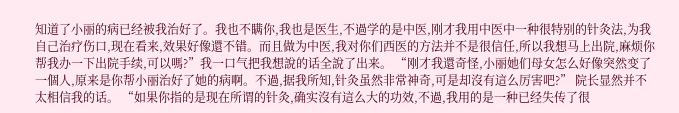知道了小丽的病已经被我治好了。我也不瞒你,我也是医生,不過学的是中医,刚才我用中医中一种很特别的针灸法,为我自己治疗伤口,现在看来,效果好像還不错。而且做为中医,我对你们西医的方法并不是很信任,所以我想马上出院,麻烦你帮我办一下出院手续,可以嗎?”我一口气把我想說的话全說了出来。 “刚才我還奇怪,小丽她们母女怎么好像突然变了一個人,原来是你帮小丽治好了她的病啊。不過,据我所知,针灸虽然非常神奇,可是却沒有這么厉害吧?” 院长显然并不太相信我的话。 “如果你指的是现在所谓的针灸,确实沒有這么大的功效,不過,我用的是一种已经失传了很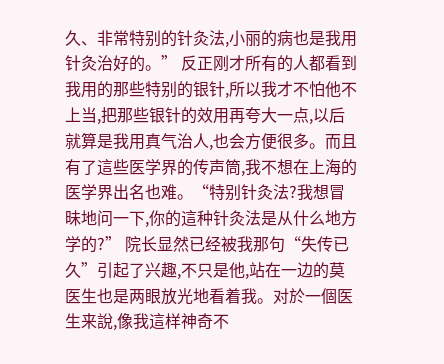久、非常特别的针灸法,小丽的病也是我用针灸治好的。” 反正刚才所有的人都看到我用的那些特别的银针,所以我才不怕他不上当,把那些银针的效用再夸大一点,以后就算是我用真气治人,也会方便很多。而且有了這些医学界的传声筒,我不想在上海的医学界出名也难。“特别针灸法?我想冒昧地问一下,你的這种针灸法是从什么地方学的?” 院长显然已经被我那句“失传已久”引起了兴趣,不只是他,站在一边的莫医生也是两眼放光地看着我。对於一個医生来說,像我這样神奇不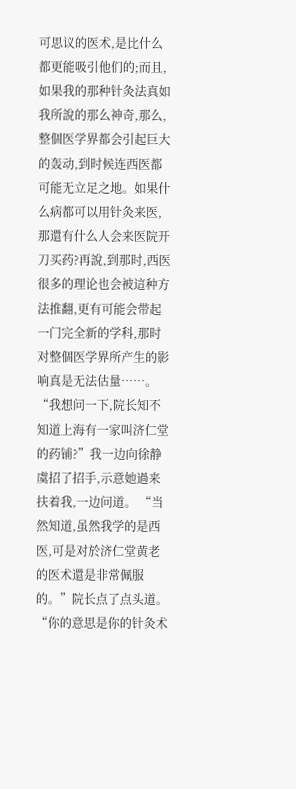可思议的医术,是比什么都更能吸引他们的;而且,如果我的那种针灸法真如我所說的那么神奇,那么,整個医学界都会引起巨大的轰动,到时候连西医都可能无立足之地。如果什么病都可以用针灸来医,那還有什么人会来医院开刀买药?再說,到那时,西医很多的理论也会被這种方法推翻,更有可能会带起一门完全新的学科,那时对整個医学界所产生的影响真是无法估量……。 “我想问一下,院长知不知道上海有一家叫济仁堂的药铺?”我一边向徐静虞招了招手,示意她過来扶着我,一边问道。 “当然知道,虽然我学的是西医,可是对於济仁堂黄老的医术還是非常佩服的。”院长点了点头道。“你的意思是你的针灸术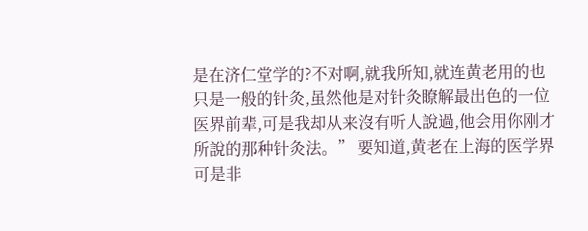是在济仁堂学的?不对啊,就我所知,就连黄老用的也只是一般的针灸,虽然他是对针灸瞭解最出色的一位医界前辈,可是我却从来沒有听人說過,他会用你刚才所說的那种针灸法。” 要知道,黄老在上海的医学界可是非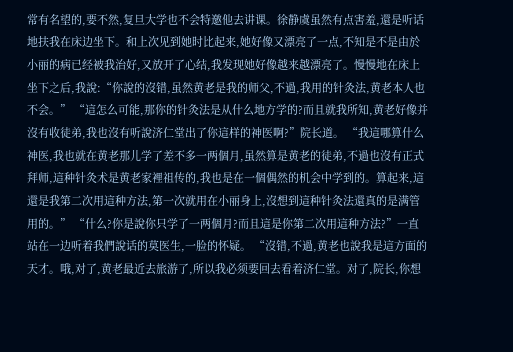常有名望的,要不然,复旦大学也不会特邀他去讲课。徐静虞虽然有点害羞,還是听话地扶我在床边坐下。和上次见到她时比起来,她好像又漂亮了一点,不知是不是由於小丽的病已经被我治好,又放开了心结,我发现她好像越来越漂亮了。慢慢地在床上坐下之后,我說:“你說的沒错,虽然黄老是我的师父,不過,我用的针灸法,黄老本人也不会。” “這怎么可能,那你的针灸法是从什么地方学的?而且就我所知,黄老好像并沒有收徒弟,我也沒有听說济仁堂出了你這样的神医啊?”院长道。 “我這哪算什么神医,我也就在黄老那儿学了差不多一两個月,虽然算是黄老的徒弟,不過也沒有正式拜师,這种针灸术是黄老家裡祖传的,我也是在一個偶然的机会中学到的。算起来,這還是我第二次用這种方法,第一次就用在小丽身上,沒想到這种针灸法還真的是满管用的。” “什么?你是說你只学了一两個月?而且這是你第二次用這种方法?”一直站在一边听着我們說话的莫医生,一脸的怀疑。 “沒错,不過,黄老也說我是這方面的天才。哦,对了,黄老最近去旅游了,所以我必须要回去看着济仁堂。对了,院长,你想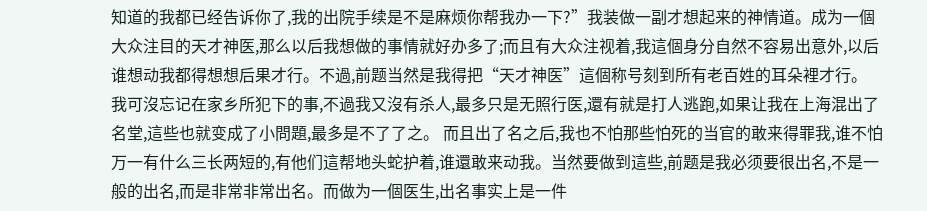知道的我都已经告诉你了,我的出院手续是不是麻烦你帮我办一下?”我装做一副才想起来的神情道。成为一個大众注目的天才神医,那么以后我想做的事情就好办多了;而且有大众注视着,我這個身分自然不容易出意外,以后谁想动我都得想想后果才行。不過,前题当然是我得把“天才神医”這個称号刻到所有老百姓的耳朵裡才行。 我可沒忘记在家乡所犯下的事,不過我又沒有杀人,最多只是无照行医,還有就是打人逃跑,如果让我在上海混出了名堂,這些也就变成了小問題,最多是不了了之。 而且出了名之后,我也不怕那些怕死的当官的敢来得罪我,谁不怕万一有什么三长两短的,有他们這帮地头蛇护着,谁還敢来动我。当然要做到這些,前题是我必须要很出名,不是一般的出名,而是非常非常出名。而做为一個医生,出名事实上是一件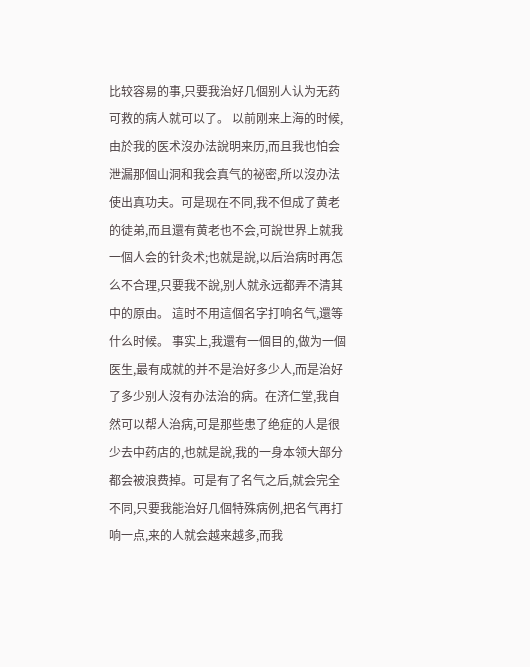比较容易的事,只要我治好几個别人认为无药可救的病人就可以了。 以前刚来上海的时候,由於我的医术沒办法說明来历,而且我也怕会泄漏那個山洞和我会真气的祕密,所以沒办法使出真功夫。可是现在不同,我不但成了黄老的徒弟,而且還有黄老也不会,可說世界上就我一個人会的针灸术;也就是說,以后治病时再怎么不合理,只要我不說,别人就永远都弄不清其中的原由。 這时不用這個名字打响名气,還等什么时候。 事实上,我還有一個目的,做为一個医生,最有成就的并不是治好多少人,而是治好了多少别人沒有办法治的病。在济仁堂,我自然可以帮人治病,可是那些患了绝症的人是很少去中药店的,也就是說,我的一身本领大部分都会被浪费掉。可是有了名气之后,就会完全不同,只要我能治好几個特殊病例,把名气再打响一点,来的人就会越来越多,而我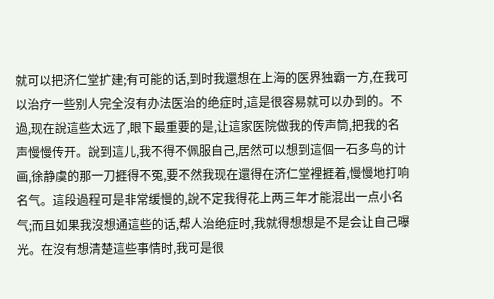就可以把济仁堂扩建;有可能的话,到时我還想在上海的医界独霸一方,在我可以治疗一些别人完全沒有办法医治的绝症时,這是很容易就可以办到的。不過,现在說這些太远了,眼下最重要的是,让這家医院做我的传声筒,把我的名声慢慢传开。說到這儿,我不得不佩服自己,居然可以想到這個一石多鸟的计画,徐静虞的那一刀捱得不冤,要不然我现在還得在济仁堂裡捱着,慢慢地打响名气。這段過程可是非常缓慢的,說不定我得花上两三年才能混出一点小名气;而且如果我沒想通這些的话,帮人治绝症时,我就得想想是不是会让自己曝光。在沒有想清楚這些事情时,我可是很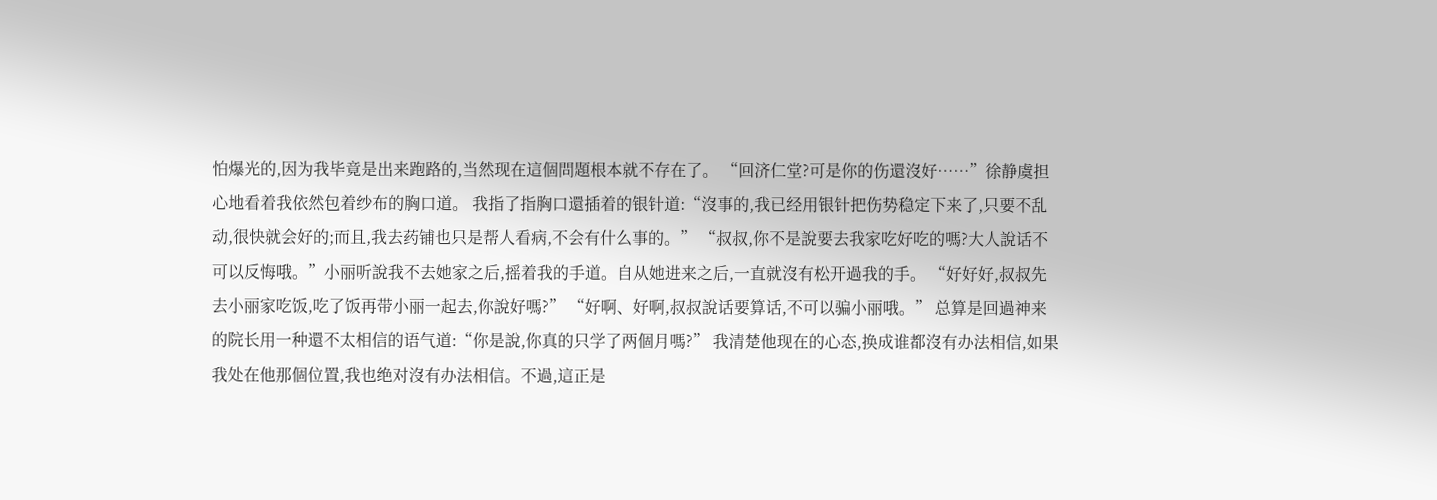怕爆光的,因为我毕竟是出来跑路的,当然现在這個問題根本就不存在了。 “回济仁堂?可是你的伤還沒好……”徐静虞担心地看着我依然包着纱布的胸口道。 我指了指胸口還插着的银针道:“沒事的,我已经用银针把伤势稳定下来了,只要不乱动,很快就会好的;而且,我去药铺也只是帮人看病,不会有什么事的。” “叔叔,你不是說要去我家吃好吃的嗎?大人說话不可以反悔哦。”小丽听說我不去她家之后,摇着我的手道。自从她进来之后,一直就沒有松开過我的手。 “好好好,叔叔先去小丽家吃饭,吃了饭再带小丽一起去,你說好嗎?” “好啊、好啊,叔叔說话要算话,不可以骗小丽哦。” 总算是回過神来的院长用一种還不太相信的语气道:“你是說,你真的只学了两個月嗎?” 我清楚他现在的心态,换成谁都沒有办法相信,如果我处在他那個位置,我也绝对沒有办法相信。不過,這正是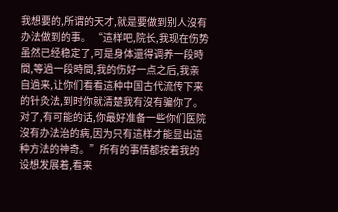我想要的,所谓的天才,就是要做到别人沒有办法做到的事。 “這样吧,院长,我现在伤势虽然已经稳定了,可是身体還得调养一段時間,等過一段時間,我的伤好一点之后,我亲自過来,让你们看看這种中国古代流传下来的针灸法,到时你就清楚我有沒有骗你了。对了,有可能的话,你最好准备一些你们医院沒有办法治的病,因为只有這样才能显出這种方法的神奇。”所有的事情都按着我的设想发展着,看来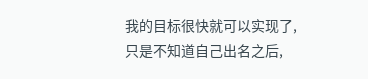我的目标很快就可以实现了,只是不知道自己出名之后,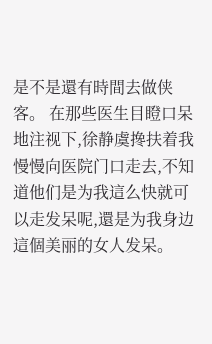是不是還有時間去做侠客。 在那些医生目瞪口呆地注视下,徐静虞搀扶着我慢慢向医院门口走去,不知道他们是为我這么快就可以走发呆呢,還是为我身边這個美丽的女人发呆。